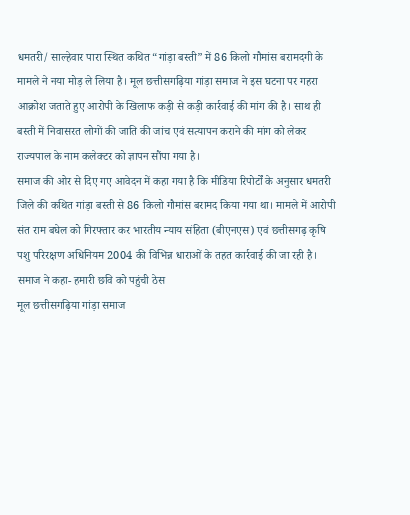धमतरी/ साल्हेवार पारा स्थित कथित “गांड़ा बस्ती” में 86 किलो गौमांस बरामदगी के मामले ने नया मोड़ ले लिया है। मूल छत्तीसगढ़िया गांड़ा समाज ने इस घटना पर गहरा आक्रोश जताते हुए आरोपी के खिलाफ कड़ी से कड़ी कार्रवाई की मांग की है। साथ ही बस्ती में निवासरत लोगों की जाति की जांच एवं सत्यापन कराने की मांग को लेकर राज्यपाल के नाम कलेक्टर को ज्ञापन सौंपा गया है।
समाज की ओर से दिए गए आवेदन में कहा गया है कि मीडिया रिपोर्टों के अनुसार धमतरी जिले की कथित गांड़ा बस्ती से 86 किलो गौमांस बरामद किया गया था। मामले में आरोपी संत राम बघेल को गिरफ्तार कर भारतीय न्याय संहिता (बीएनएस) एवं छत्तीसगढ़ कृषि पशु परिरक्षण अधिनियम 2004 की विभिन्न धाराओं के तहत कार्रवाई की जा रही है।
समाज ने कहा- हमारी छवि को पहुंची ठेस
मूल छत्तीसगढ़िया गांड़ा समाज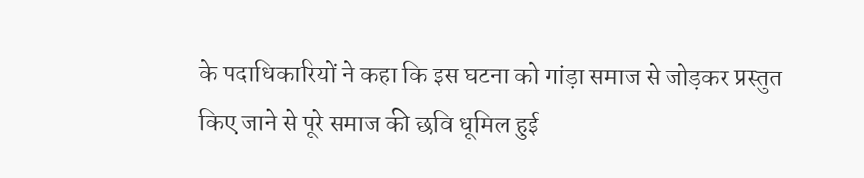के पदाधिकारियों ने कहा कि इस घटना को गांड़ा समाज से जोड़कर प्रस्तुत किए जाने से पूरे समाज की छवि धूमिल हुई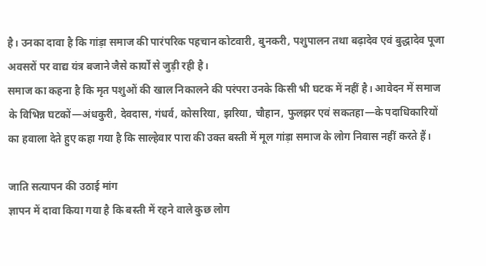है। उनका दावा है कि गांड़ा समाज की पारंपरिक पहचान कोटवारी, बुनकरी, पशुपालन तथा बढ़ादेव एवं बुद्धादेव पूजा अवसरों पर वाद्य यंत्र बजाने जैसे कार्यों से जुड़ी रही है।
समाज का कहना है कि मृत पशुओं की खाल निकालने की परंपरा उनके किसी भी घटक में नहीं है। आवेदन में समाज के विभिन्न घटकों—अंधकुरी, देवदास, गंधर्व, कोसरिया, झरिया, चौहान, फुलझर एवं सकतहा—के पदाधिकारियों का हवाला देते हुए कहा गया है कि साल्हेवार पारा की उक्त बस्ती में मूल गांड़ा समाज के लोग निवास नहीं करते हैं।

जाति सत्यापन की उठाई मांग
ज्ञापन में दावा किया गया है कि बस्ती में रहने वाले कुछ लोग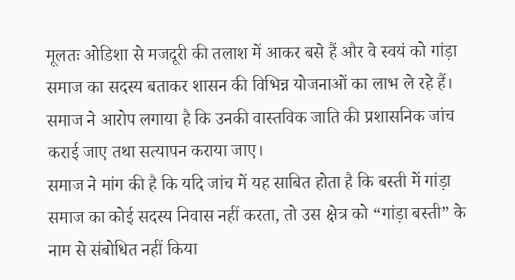मूलतः ओडिशा से मजदूरी की तलाश में आकर बसे हैं और वे स्वयं को गांड़ा समाज का सदस्य बताकर शासन की विभिन्न योजनाओं का लाभ ले रहे हैं। समाज ने आरोप लगाया है कि उनकी वास्तविक जाति की प्रशासनिक जांच कराई जाए तथा सत्यापन कराया जाए।
समाज ने मांग की है कि यदि जांच में यह साबित होता है कि बस्ती में गांड़ा समाज का कोई सदस्य निवास नहीं करता, तो उस क्षेत्र को “गांड़ा बस्ती” के नाम से संबोधित नहीं किया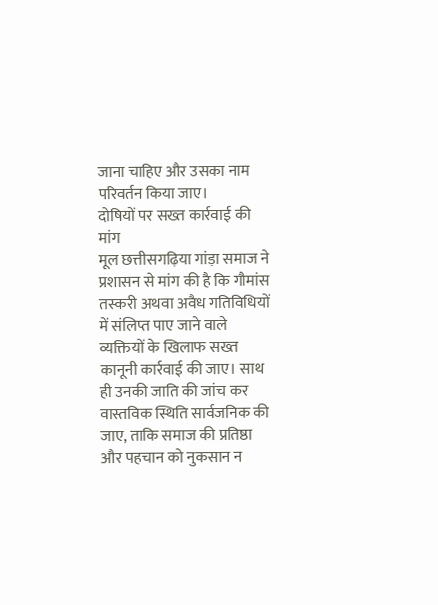जाना चाहिए और उसका नाम परिवर्तन किया जाए।
दोषियों पर सख्त कार्रवाई की मांग
मूल छत्तीसगढ़िया गांड़ा समाज ने प्रशासन से मांग की है कि गौमांस तस्करी अथवा अवैध गतिविधियों में संलिप्त पाए जाने वाले व्यक्तियों के खिलाफ सख्त कानूनी कार्रवाई की जाए। साथ ही उनकी जाति की जांच कर वास्तविक स्थिति सार्वजनिक की जाए, ताकि समाज की प्रतिष्ठा और पहचान को नुकसान न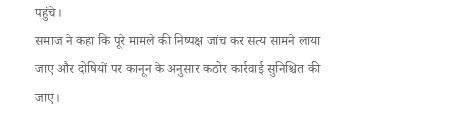पहुंचे।
समाज ने कहा कि पूरे मामले की निष्पक्ष जांच कर सत्य सामने लाया जाए और दोषियों पर कानून के अनुसार कठोर कार्रवाई सुनिश्चित की जाए।